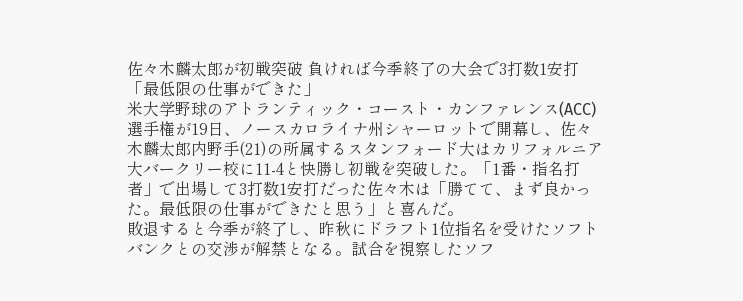佐々木麟太郎が初戦突破 負ければ今季終了の大会で3打数1安打「最低限の仕事ができた」
米大学野球のアトランティック・コースト・カンファレンス(ACC)選手権が19日、ノースカロライナ州シャーロットで開幕し、佐々木麟太郎内野手(21)の所属するスタンフォード大はカリフォルニア大バークリー校に11-4と快勝し初戦を突破した。「1番・指名打者」で出場して3打数1安打だった佐々木は「勝てて、まず良かった。最低限の仕事ができたと思う」と喜んだ。
敗退すると今季が終了し、昨秋にドラフト1位指名を受けたソフトバンクとの交渉が解禁となる。試合を視察したソフ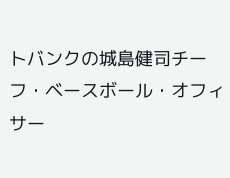トバンクの城島健司チーフ・ベースボール・オフィサー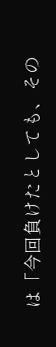は「今回負けたとしても、その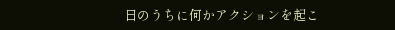日のうちに何かアクションを起こ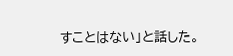すことはない」と話した。